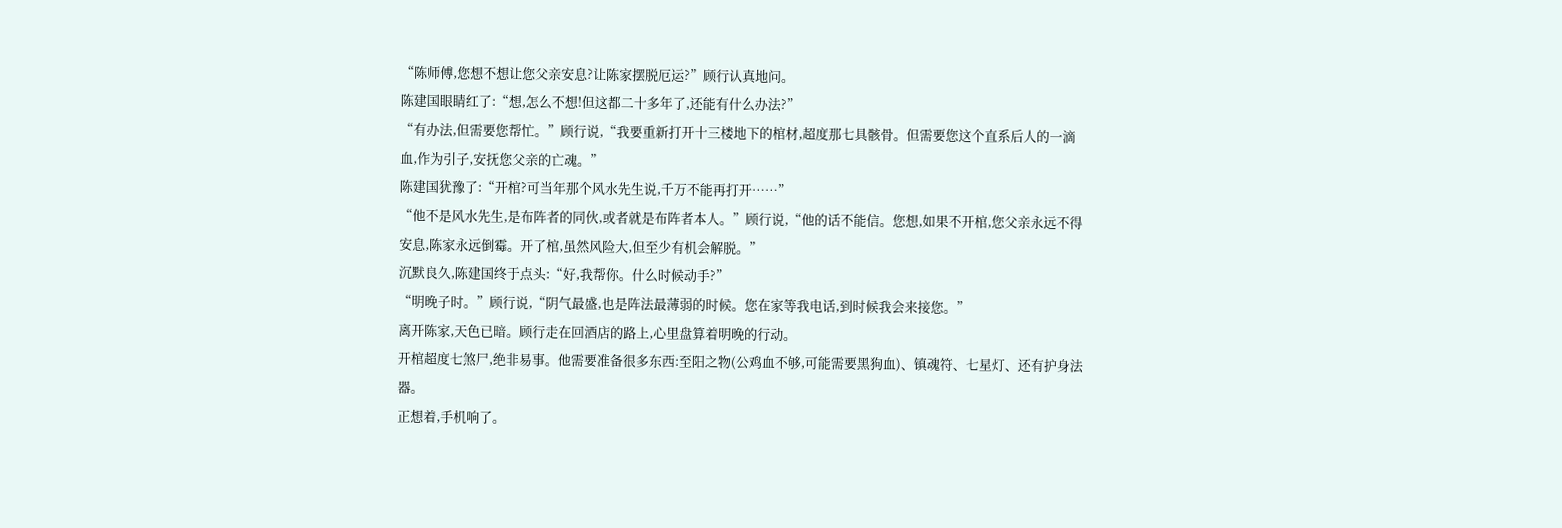“陈师傅,您想不想让您父亲安息?让陈家摆脱厄运?”顾行认真地问。
陈建国眼睛红了:“想,怎么不想!但这都二十多年了,还能有什么办法?”
“有办法,但需要您帮忙。”顾行说,“我要重新打开十三楼地下的棺材,超度那七具骸骨。但需要您这个直系后人的一滴血,作为引子,安抚您父亲的亡魂。”
陈建国犹豫了:“开棺?可当年那个风水先生说,千万不能再打开……”
“他不是风水先生,是布阵者的同伙,或者就是布阵者本人。”顾行说,“他的话不能信。您想,如果不开棺,您父亲永远不得安息,陈家永远倒霉。开了棺,虽然风险大,但至少有机会解脱。”
沉默良久,陈建国终于点头:“好,我帮你。什么时候动手?”
“明晚子时。”顾行说,“阴气最盛,也是阵法最薄弱的时候。您在家等我电话,到时候我会来接您。”
离开陈家,天色已暗。顾行走在回酒店的路上,心里盘算着明晚的行动。
开棺超度七煞尸,绝非易事。他需要准备很多东西:至阳之物(公鸡血不够,可能需要黑狗血)、镇魂符、七星灯、还有护身法器。
正想着,手机响了。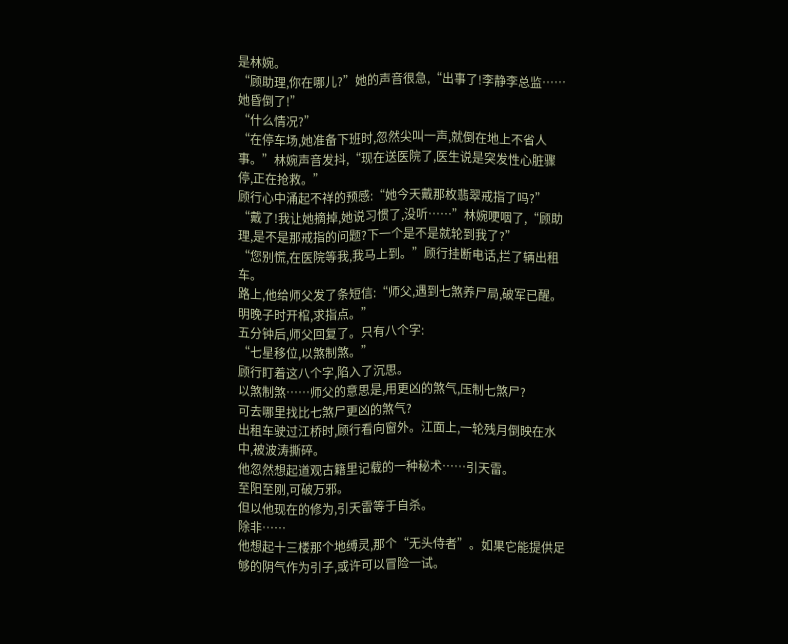是林婉。
“顾助理,你在哪儿?”她的声音很急,“出事了!李静李总监……她昏倒了!”
“什么情况?”
“在停车场,她准备下班时,忽然尖叫一声,就倒在地上不省人事。”林婉声音发抖,“现在送医院了,医生说是突发性心脏骤停,正在抢救。”
顾行心中涌起不祥的预感:“她今天戴那枚翡翠戒指了吗?”
“戴了!我让她摘掉,她说习惯了,没听……”林婉哽咽了,“顾助理,是不是那戒指的问题?下一个是不是就轮到我了?”
“您别慌,在医院等我,我马上到。”顾行挂断电话,拦了辆出租车。
路上,他给师父发了条短信:“师父,遇到七煞养尸局,破军已醒。明晚子时开棺,求指点。”
五分钟后,师父回复了。只有八个字:
“七星移位,以煞制煞。”
顾行盯着这八个字,陷入了沉思。
以煞制煞……师父的意思是,用更凶的煞气,压制七煞尸?
可去哪里找比七煞尸更凶的煞气?
出租车驶过江桥时,顾行看向窗外。江面上,一轮残月倒映在水中,被波涛撕碎。
他忽然想起道观古籍里记载的一种秘术……引天雷。
至阳至刚,可破万邪。
但以他现在的修为,引天雷等于自杀。
除非……
他想起十三楼那个地缚灵,那个“无头侍者”。如果它能提供足够的阴气作为引子,或许可以冒险一试。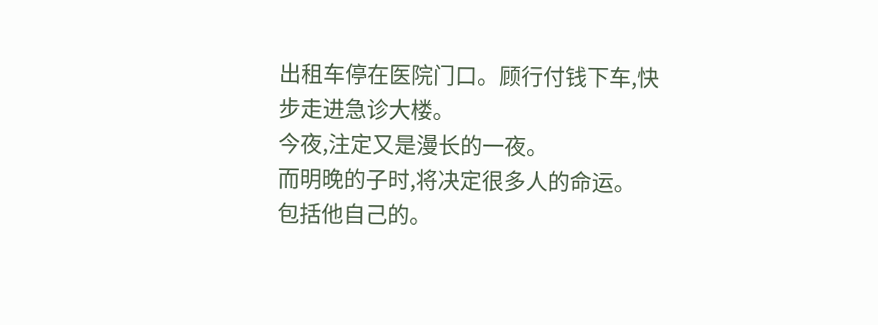出租车停在医院门口。顾行付钱下车,快步走进急诊大楼。
今夜,注定又是漫长的一夜。
而明晚的子时,将决定很多人的命运。
包括他自己的。